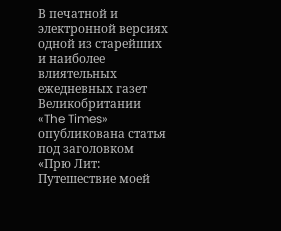В печатной и электронной версиях одной из старейших и наиболее влиятельных ежедневных газет Великобритании «The Times» опубликована статья под заголовком «Прю Лит: Путешествие моей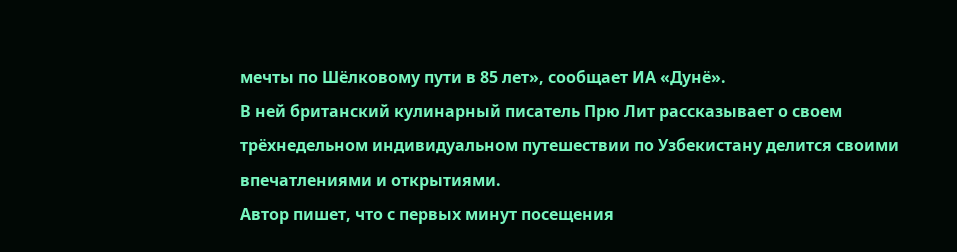мечты по Шёлковому пути в 85 лет», сообщает ИА «Дунё».
В ней британский кулинарный писатель Прю Лит рассказывает о своем трёхнедельном индивидуальном путешествии по Узбекистану делится своими впечатлениями и открытиями.
Автор пишет, что с первых минут посещения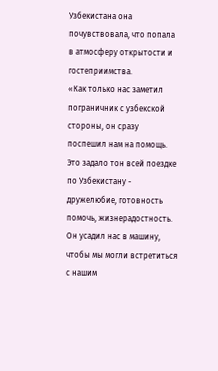Узбекистана она почувствовала, что попала в атмосферу открытости и гостеприимства.
«Как только нас заметил пограничник с узбекской стороны, он сразу поспешил нам на помощь. Это задало тон всей поездке по Узбекистану - дружелюбие, готовность помочь, жизнерадостность. Он усадил нас в машину, чтобы мы могли встретиться с нашим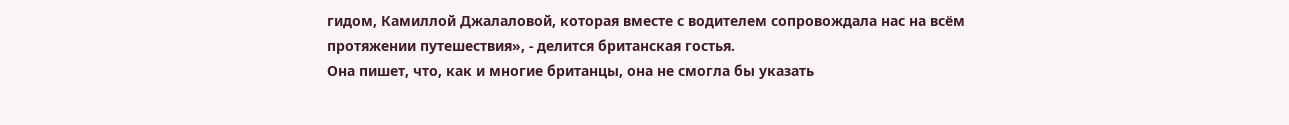гидом, Камиллой Джалаловой, которая вместе с водителем сопровождала нас на всём протяжении путешествия», - делится британская гостья.
Она пишет, что, как и многие британцы, она не смогла бы указать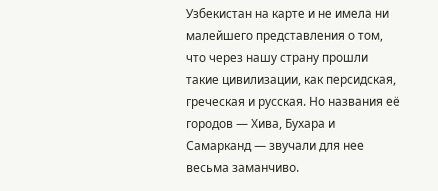Узбекистан на карте и не имела ни малейшего представления о том, что через нашу страну прошли такие цивилизации, как персидская, греческая и русская. Но названия её городов — Хива, Бухара и Самарканд — звучали для нее весьма заманчиво.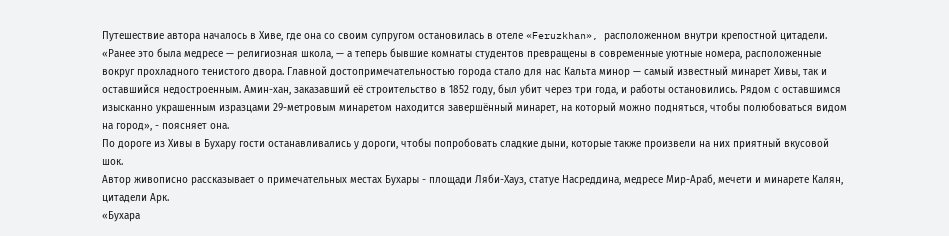Путешествие автора началось в Хиве, где она со своим супругом остановилась в отеле «Feruzkhan», расположенном внутри крепостной цитадели.
«Ранее это была медресе — религиозная школа, — а теперь бывшие комнаты студентов превращены в современные уютные номера, расположенные вокруг прохладного тенистого двора. Главной достопримечательностью города стало для нас Кальта минор — самый известный минарет Хивы, так и оставшийся недостроенным. Амин-хан, заказавший её строительство в 1852 году, был убит через три года, и работы остановились. Рядом с оставшимся изысканно украшенным изразцами 29-метровым минаретом находится завершённый минарет, на который можно подняться, чтобы полюбоваться видом на город», - поясняет она.
По дороге из Хивы в Бухару гости останавливались у дороги, чтобы попробовать сладкие дыни, которые также произвели на них приятный вкусовой шок.
Автор живописно рассказывает о примечательных местах Бухары - площади Ляби-Хауз, статуе Насреддина, медресе Мир-Араб, мечети и минарете Калян, цитадели Арк.
«Бухара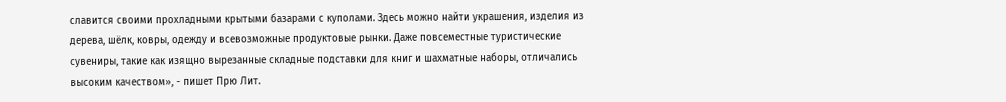славится своими прохладными крытыми базарами с куполами. Здесь можно найти украшения, изделия из дерева, шёлк, ковры, одежду и всевозможные продуктовые рынки. Даже повсеместные туристические сувениры, такие как изящно вырезанные складные подставки для книг и шахматные наборы, отличались высоким качеством», - пишет Прю Лит.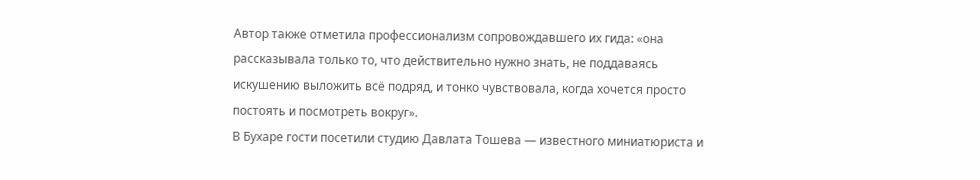Автор также отметила профессионализм сопровождавшего их гида: «она рассказывала только то, что действительно нужно знать, не поддаваясь искушению выложить всё подряд, и тонко чувствовала, когда хочется просто постоять и посмотреть вокруг».
В Бухаре гости посетили студию Давлата Тошева — известного миниатюриста и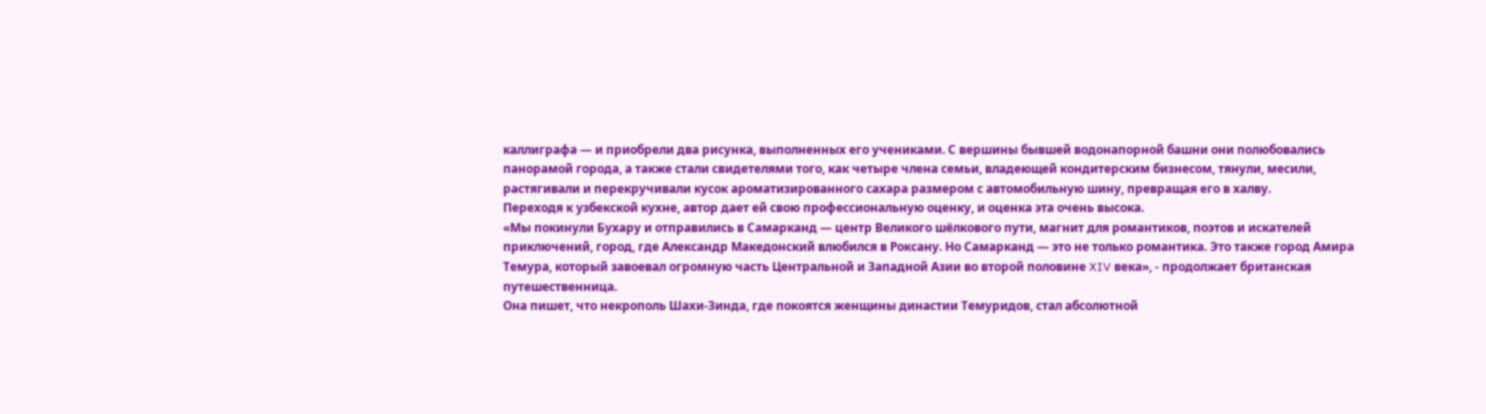каллиграфа — и приобрели два рисунка, выполненных его учениками. С вершины бывшей водонапорной башни они полюбовались панорамой города, а также стали свидетелями того, как четыре члена семьи, владеющей кондитерским бизнесом, тянули, месили, растягивали и перекручивали кусок ароматизированного сахара размером с автомобильную шину, превращая его в халву.
Переходя к узбекской кухне, автор дает ей свою профессиональную оценку, и оценка эта очень высока.
«Мы покинули Бухару и отправились в Самарканд — центр Великого шёлкового пути, магнит для романтиков, поэтов и искателей приключений, город, где Александр Македонский влюбился в Роксану. Но Самарканд — это не только романтика. Это также город Амира Темура, который завоевал огромную часть Центральной и Западной Азии во второй половине XIV века», - продолжает британская путешественница.
Она пишет, что некрополь Шахи-Зинда, где покоятся женщины династии Темуридов, стал абсолютной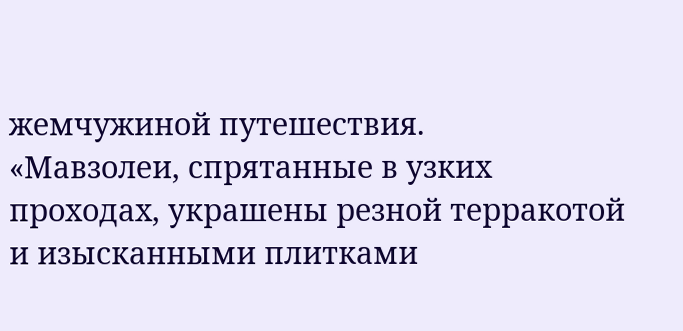жемчужиной путешествия.
«Мавзолеи, спрятанные в узких проходах, украшены резной терракотой и изысканными плитками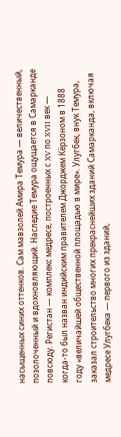насыщенных синих оттенков. Сам мавзолей Амира Темура — величественный, позолоченный и вдохновляющий. Наследие Темура ощущается в Самарканде повсюду. Регистан — комплекс медресе, построенных с XV по XVII век — когда-то был назван индийским правителем Джорджем Кёрзоном в 1888 году «величайшей общественной площадью в мире». Улугбек, внук Темура, заказал строительство многих прекраснейших зданий Самарканда, включая медресе Улугбека — первого из зданий,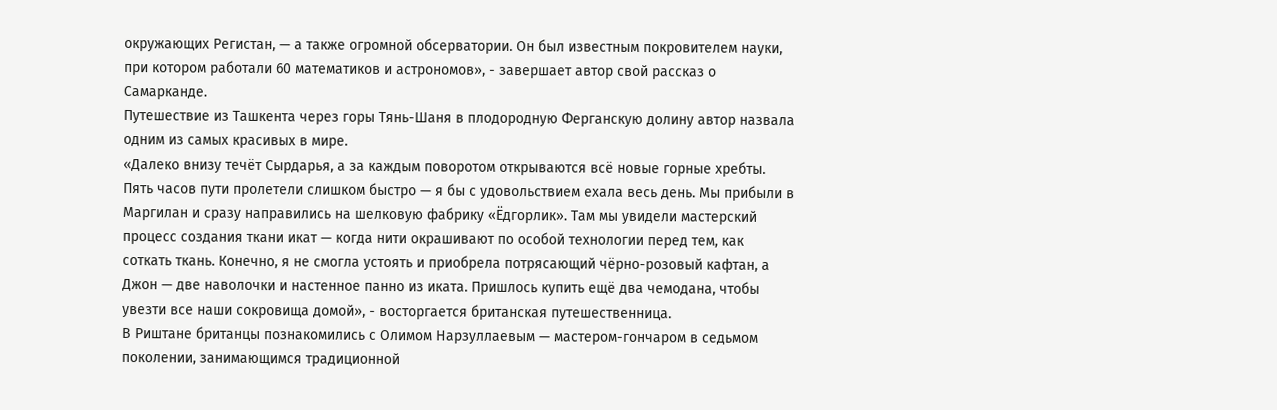окружающих Регистан, — а также огромной обсерватории. Он был известным покровителем науки, при котором работали 60 математиков и астрономов», - завершает автор свой рассказ о Самарканде.
Путешествие из Ташкента через горы Тянь-Шаня в плодородную Ферганскую долину автор назвала одним из самых красивых в мире.
«Далеко внизу течёт Сырдарья, а за каждым поворотом открываются всё новые горные хребты. Пять часов пути пролетели слишком быстро — я бы с удовольствием ехала весь день. Мы прибыли в Маргилан и сразу направились на шелковую фабрику «Ёдгорлик». Там мы увидели мастерский процесс создания ткани икат — когда нити окрашивают по особой технологии перед тем, как соткать ткань. Конечно, я не смогла устоять и приобрела потрясающий чёрно-розовый кафтан, а Джон — две наволочки и настенное панно из иката. Пришлось купить ещё два чемодана, чтобы увезти все наши сокровища домой», - восторгается британская путешественница.
В Риштане британцы познакомились с Олимом Нарзуллаевым — мастером-гончаром в седьмом поколении, занимающимся традиционной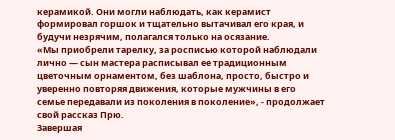керамикой. Они могли наблюдать, как керамист формировал горшок и тщательно вытачивал его края, и будучи незрячим, полагался только на осязание.
«Мы приобрели тарелку, за росписью которой наблюдали лично — сын мастера расписывал ее традиционным цветочным орнаментом, без шаблона, просто, быстро и уверенно повторяя движения, которые мужчины в его семье передавали из поколения в поколение», - продолжает свой рассказ Прю.
Завершая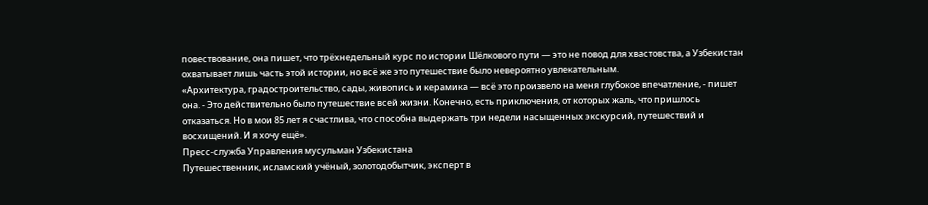повествование, она пишет, что трёхнедельный курс по истории Шёлкового пути — это не повод для хвастовства, а Узбекистан охватывает лишь часть этой истории, но всё же это путешествие было невероятно увлекательным.
«Архитектура, градостроительство, сады, живопись и керамика — всё это произвело на меня глубокое впечатление, - пишет она. - Это действительно было путешествие всей жизни. Конечно, есть приключения, от которых жаль, что пришлось отказаться. Но в мои 85 лет я счастлива, что способна выдержать три недели насыщенных экскурсий, путешествий и восхищений. И я хочу ещё».
Пресс-служба Управления мусульман Узбекистана
Путешественник, исламский учёный, золотодобытчик, эксперт в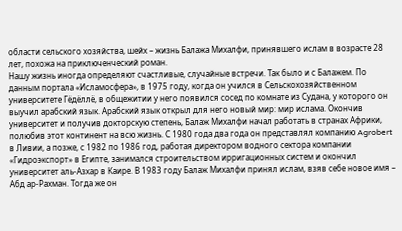области сельского хозяйства, шейх – жизнь Балажа Михалфи, принявшего ислам в возрасте 28 лет, похожа на приключенческий роман.
Нашу жизнь иногда определяют счастливые, случайные встречи. Так было и с Балажем. По данным портала «Исламосфера», в 1975 году, когда он учился в Сельскохозяйственном университете Гёдёллё, в общежитии у него появился сосед по комнате из Судана, у которого он выучил арабский язык. Арабский язык открыл для него новый мир: мир ислама. Окончив университет и получив докторскую степень, Балаж Михалфи начал работать в странах Африки, полюбив этот континент на всю жизнь. С 1980 года два года он представлял компанию Agrobert в Ливии, а позже, с 1982 по 1986 год, работая директором водного сектора компании «Гидроэкспорт» в Египте, занимался строительством ирригационных систем и окончил университет аль-Азхар в Каире. В 1983 году Балаж Михалфи принял ислам, взяв себе новое имя – Абд ар-Рахман. Тогда же он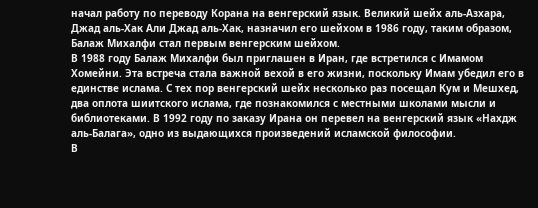начал работу по переводу Корана на венгерский язык. Великий шейх аль-Азхара, Джад аль-Хак Али Джад аль-Хак, назначил его шейхом в 1986 году, таким образом, Балаж Михалфи стал первым венгерским шейхом.
В 1988 году Балаж Михалфи был приглашен в Иран, где встретился с Имамом Хомейни. Эта встреча стала важной вехой в его жизни, поскольку Имам убедил его в единстве ислама. С тех пор венгерский шейх несколько раз посещал Кум и Мешхед, два оплота шиитского ислама, где познакомился с местными школами мысли и библиотеками. В 1992 году по заказу Ирана он перевел на венгерский язык «Нахдж аль-Балага», одно из выдающихся произведений исламской философии.
В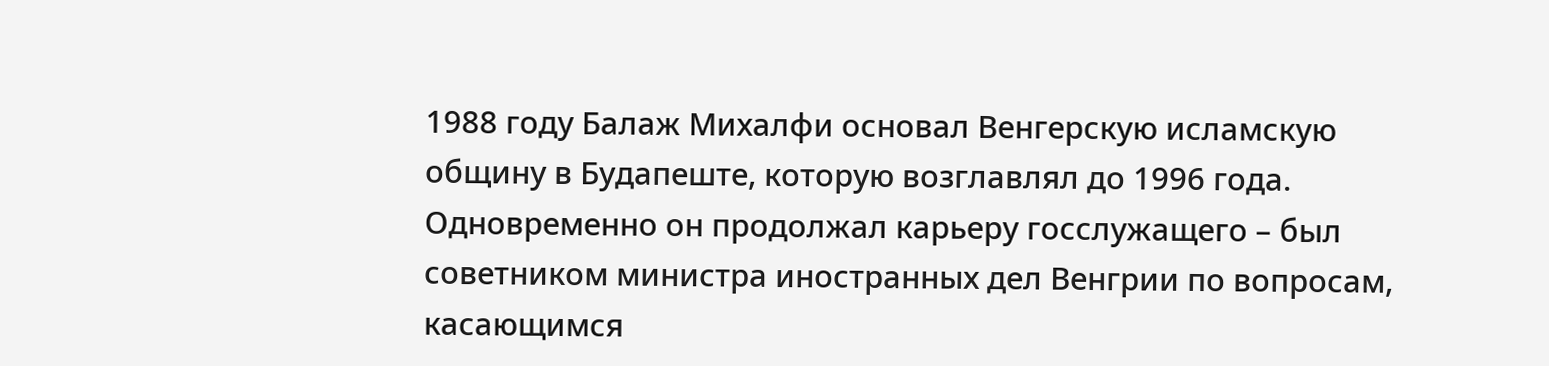1988 году Балаж Михалфи основал Венгерскую исламскую общину в Будапеште, которую возглавлял до 1996 года. Одновременно он продолжал карьеру госслужащего – был советником министра иностранных дел Венгрии по вопросам, касающимся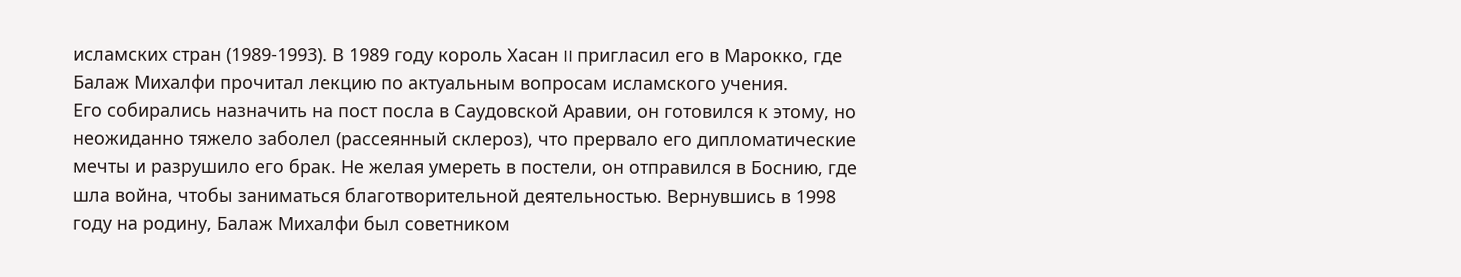исламских стран (1989-1993). В 1989 году король Хасан II пригласил его в Марокко, где Балаж Михалфи прочитал лекцию по актуальным вопросам исламского учения.
Его собирались назначить на пост посла в Саудовской Аравии, он готовился к этому, но неожиданно тяжело заболел (рассеянный склероз), что прервало его дипломатические мечты и разрушило его брак. Не желая умереть в постели, он отправился в Боснию, где шла война, чтобы заниматься благотворительной деятельностью. Вернувшись в 1998 году на родину, Балаж Михалфи был советником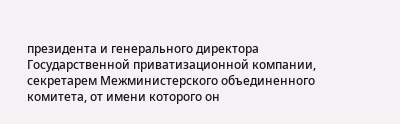президента и генерального директора Государственной приватизационной компании, секретарем Межминистерского объединенного комитета, от имени которого он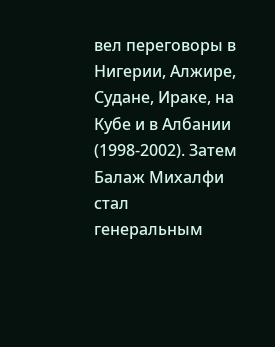вел переговоры в Нигерии, Алжире, Судане, Ираке, на Кубе и в Албании (1998-2002). Затем Балаж Михалфи стал генеральным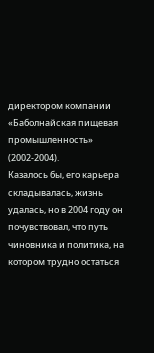директором компании «Баболнайская пищевая промышленность» (2002-2004).
Казалось бы, его карьера складывалась, жизнь удалась, но в 2004 году он почувствовал, что путь чиновника и политика, на котором трудно остаться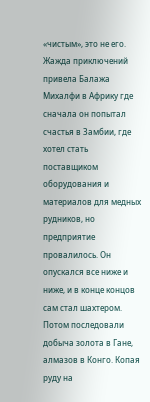«чистым», это не его.
Жажда приключений привела Балажа Михалфи в Африку где сначала он попытал счастья в Замбии, где хотел стать поставщиком оборудования и материалов для медных рудников, но предприятие провалилось. Он опускался все ниже и ниже, и в конце концов сам стал шахтером. Потом последовали добыча золота в Гане, алмазов в Конго. Копая руду на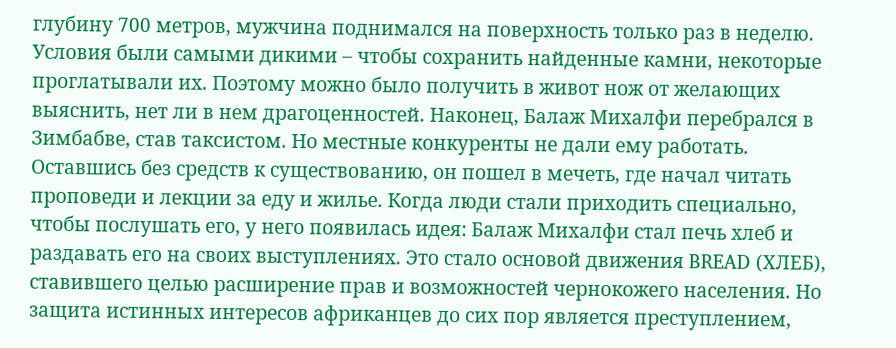глубину 700 метров, мужчина поднимался на поверхность только раз в неделю. Условия были самыми дикими – чтобы сохранить найденные камни, некоторые проглатывали их. Поэтому можно было получить в живот нож от желающих выяснить, нет ли в нем драгоценностей. Наконец, Балаж Михалфи перебрался в Зимбабве, став таксистом. Но местные конкуренты не дали ему работать. Оставшись без средств к существованию, он пошел в мечеть, где начал читать проповеди и лекции за еду и жилье. Когда люди стали приходить специально, чтобы послушать его, у него появилась идея: Балаж Михалфи стал печь хлеб и раздавать его на своих выступлениях. Это стало основой движения BREAD (ХЛЕБ), ставившего целью расширение прав и возможностей чернокожего населения. Но защита истинных интересов африканцев до сих пор является преступлением,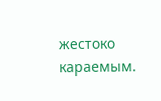жестоко караемым.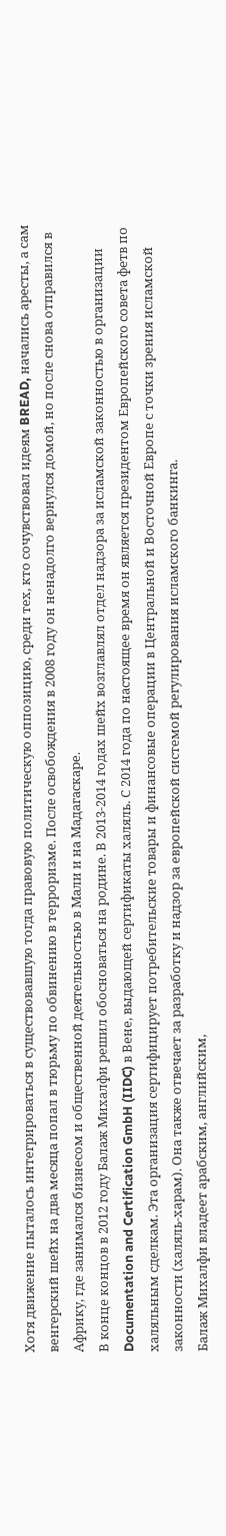Хотя движение пыталось интегрироваться в существовавшую тогда правовую политическую оппозицию, среди тех, кто сочувствовал идеям BREAD, начались аресты, а сам венгерский шейх на два месяца попал в тюрьму по обвинению в терроризме. После освобождения в 2008 году он ненадолго вернулся домой, но после снова отправился в Африку, где занимался бизнесом и общественной деятельностью в Мали и на Мадагаскаре.
В конце концов в 2012 году Балаж Михалфи решил обосноваться на родине. В 2013-2014 годах шейх возглавлял отдел надзора за исламской законностью в организации Documentation and Certification GmbH (IIDC) в Вене, выдающей сертификаты халяль. С 2014 года по настоящее время он является президентом Европейского совета фетв по халяльным сделкам. Эта организация сертифицирует потребительские товары и финансовые операции в Центральной и Восточной Европе с точки зрения исламской законности (халяль-харам). Она также отвечает за разработку и надзор за европейской системой регулирования исламского банкинга.
Балаж Михалфи владеет арабским, английским,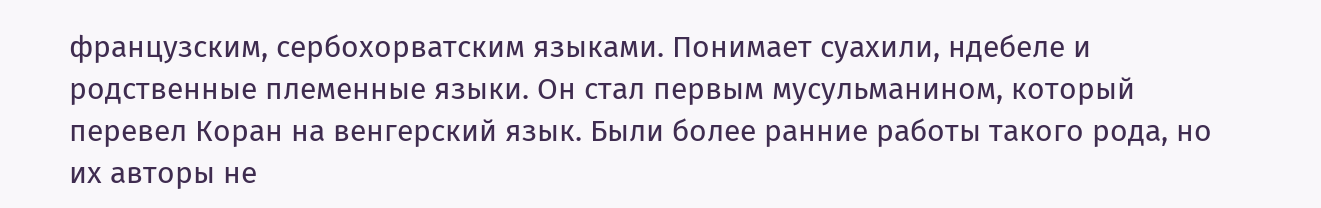французским, сербохорватским языками. Понимает суахили, ндебеле и родственные племенные языки. Он стал первым мусульманином, который перевел Коран на венгерский язык. Были более ранние работы такого рода, но их авторы не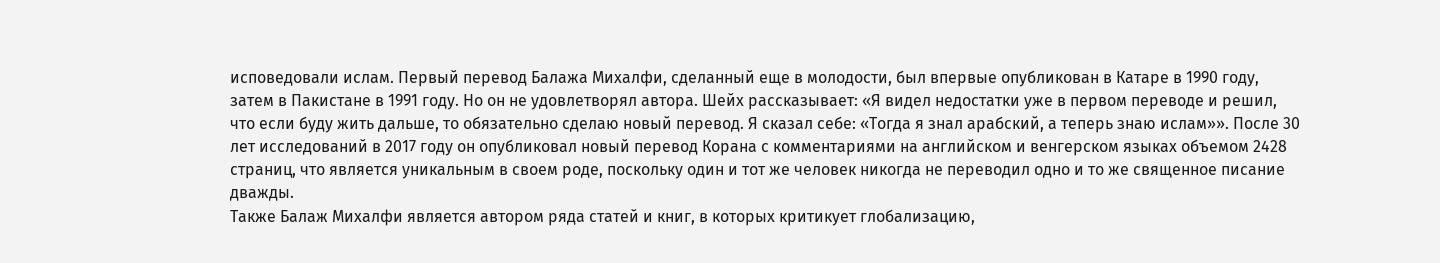исповедовали ислам. Первый перевод Балажа Михалфи, сделанный еще в молодости, был впервые опубликован в Катаре в 1990 году, затем в Пакистане в 1991 году. Но он не удовлетворял автора. Шейх рассказывает: «Я видел недостатки уже в первом переводе и решил, что если буду жить дальше, то обязательно сделаю новый перевод. Я сказал себе: «Тогда я знал арабский, а теперь знаю ислам»». После 30 лет исследований в 2017 году он опубликовал новый перевод Корана с комментариями на английском и венгерском языках объемом 2428 страниц, что является уникальным в своем роде, поскольку один и тот же человек никогда не переводил одно и то же священное писание дважды.
Также Балаж Михалфи является автором ряда статей и книг, в которых критикует глобализацию,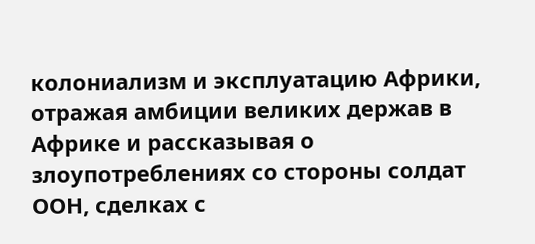колониализм и эксплуатацию Африки, отражая амбиции великих держав в Африке и рассказывая о злоупотреблениях со стороны солдат ООН, сделках с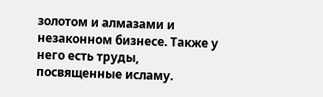золотом и алмазами и незаконном бизнесе. Также у него есть труды, посвященные исламу.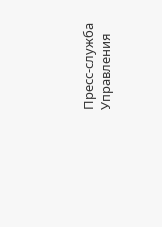Пресс-служба Управления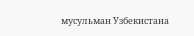мусульман Узбекистана